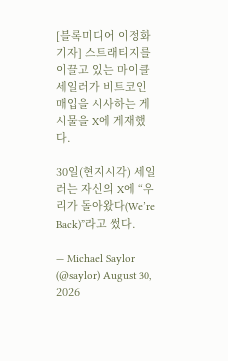[블록미디어 이정화 기자] 스트래티지를 이끌고 있는 마이클 세일러가 비트코인 매입을 시사하는 게시물을 X에 게재했다.

30일(현지시각) 세일러는 자신의 X에 “우리가 돌아왔다(We’re Back)”라고 썼다.

— Michael Saylor (@saylor) August 30, 2026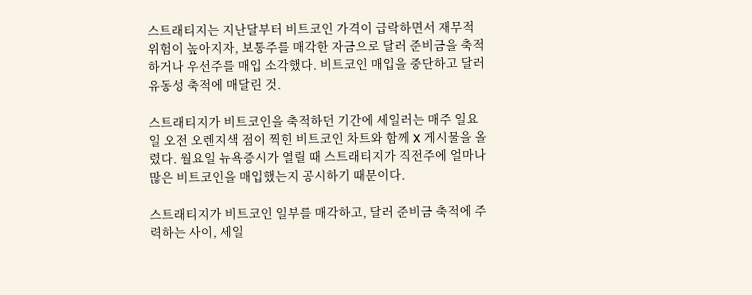스트래티지는 지난달부터 비트코인 가격이 급락하면서 재무적 위험이 높아지자, 보통주를 매각한 자금으로 달러 준비금을 축적하거나 우선주를 매입 소각했다. 비트코인 매입을 중단하고 달러 유동성 축적에 매달린 것.

스트래티지가 비트코인을 축적하던 기간에 세일러는 매주 일요일 오전 오렌지색 점이 찍힌 비트코인 차트와 함께 X 게시물을 올렸다. 월요일 뉴욕증시가 열릴 때 스트래티지가 직전주에 얼마나 많은 비트코인을 매입했는지 공시하기 때문이다.

스트래티지가 비트코인 일부를 매각하고, 달러 준비금 축적에 주력하는 사이, 세일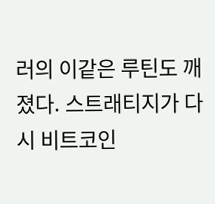러의 이같은 루틴도 깨졌다. 스트래티지가 다시 비트코인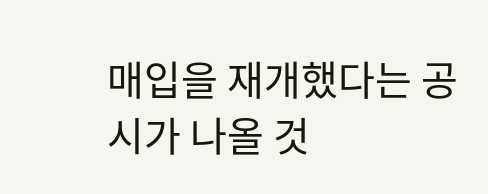매입을 재개했다는 공시가 나올 것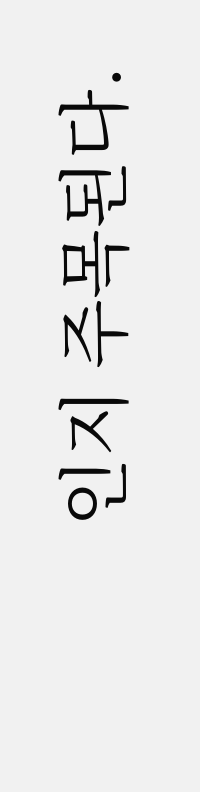인지 주목된다.